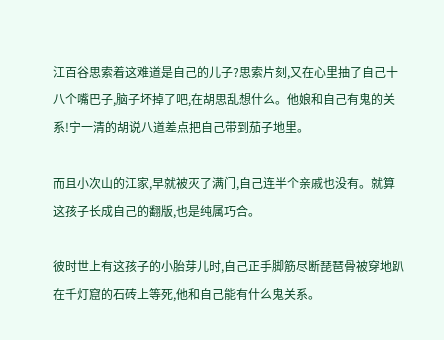江百谷思索着这难道是自己的儿子?思索片刻,又在心里抽了自己十八个嘴巴子,脑子坏掉了吧,在胡思乱想什么。他娘和自己有鬼的关系!宁一清的胡说八道差点把自己带到茄子地里。

而且小次山的江家,早就被灭了满门,自己连半个亲戚也没有。就算这孩子长成自己的翻版,也是纯属巧合。

彼时世上有这孩子的小胎芽儿时,自己正手脚筋尽断琵琶骨被穿地趴在千灯窟的石砖上等死,他和自己能有什么鬼关系。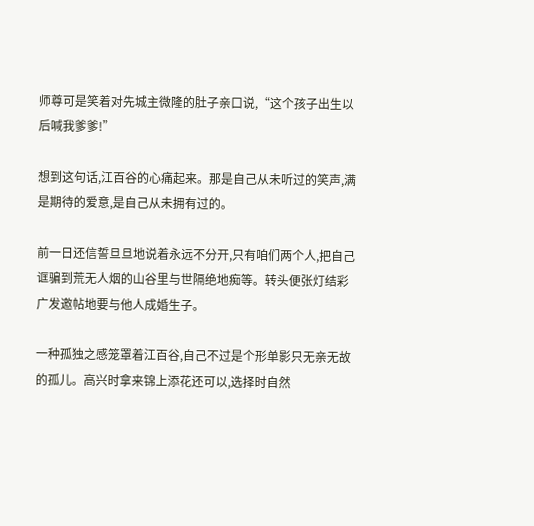师尊可是笑着对先城主微隆的肚子亲口说,“这个孩子出生以后喊我爹爹!”

想到这句话,江百谷的心痛起来。那是自己从未听过的笑声,满是期待的爱意,是自己从未拥有过的。

前一日还信誓旦旦地说着永远不分开,只有咱们两个人,把自己诓骗到荒无人烟的山谷里与世隔绝地痴等。转头便张灯结彩广发邀帖地要与他人成婚生子。

一种孤独之感笼罩着江百谷,自己不过是个形单影只无亲无故的孤儿。高兴时拿来锦上添花还可以,选择时自然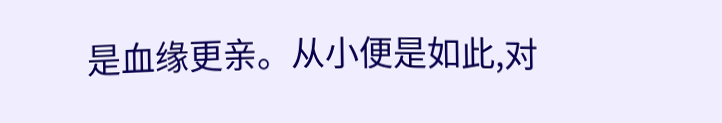是血缘更亲。从小便是如此,对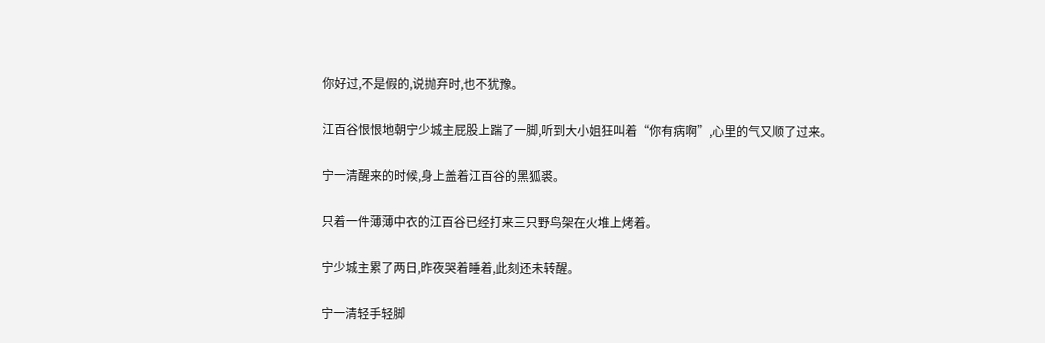你好过,不是假的,说抛弃时,也不犹豫。

江百谷恨恨地朝宁少城主屁股上踹了一脚,听到大小姐狂叫着“你有病啊”,心里的气又顺了过来。

宁一清醒来的时候,身上盖着江百谷的黑狐裘。

只着一件薄薄中衣的江百谷已经打来三只野鸟架在火堆上烤着。

宁少城主累了两日,昨夜哭着睡着,此刻还未转醒。

宁一清轻手轻脚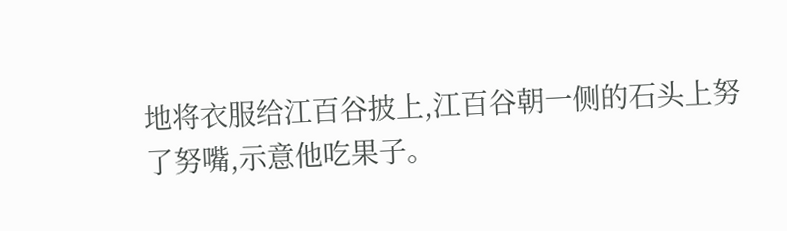地将衣服给江百谷披上,江百谷朝一侧的石头上努了努嘴,示意他吃果子。